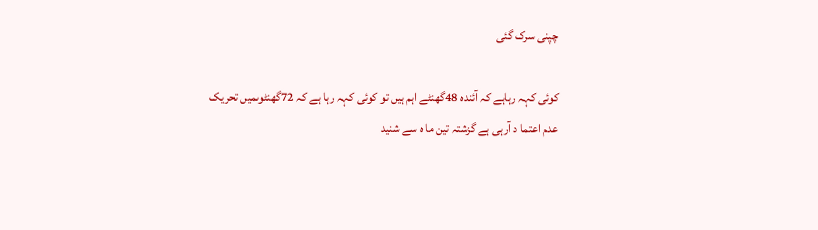چپنی سرک گئی

کوئی کہہ رہاہے کہ آئندہ 48گھنٹے اہم ہیں تو کوئی کہہ رہا ہے کہ 72گھنٹوںمیں تحریک عدم اعتما د آرہی ہے گزشتہ تین ما ہ سے شنید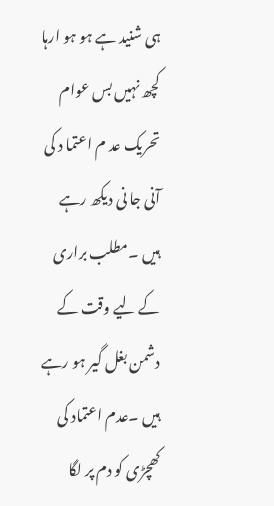ہی شنید ہے ہو ہو ارہا کچھ نہیں بس عوام تحریک عد م اعتما د کی آنی جا نی دیکھ رہے ہیں ۔مطلب براری کے لیے وقت کے دشمن بغل گیر ہو رہے ہیں ۔عدم اعتماد کی کھچڑی کو دم پر لگا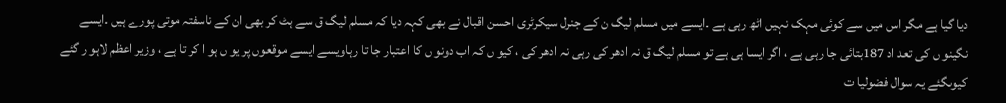دیا گیا ہے مگر اس میں سے کوئی مہک نہیں اٹھ رہی ہے ۔ایسے میں مسلم لیگ ن کے جنرل سیکرٹری احسن اقبال نے بھی کہہ دیا کہ مسلم لیگ ق سے ہٹ کر بھی ان کے ناسفتہ موتی پورے ہیں ۔ایسے نگینو ں کی تعد اد 187بتائی جا رہی ہے ، اگر ایسا ہی ہے تو مسلم لیگ ق نہ ادھر کی رہی نہ ادھر کی ، کیو ں کہ اب دونو ں کا اعتبار جا تا رہاویسے ایسے موقعوں پر یو ں ہو ا کر تا ہے ، وزیر اعظم لاہو ر گئے کیوںگئے یہ سوال فضولیا ت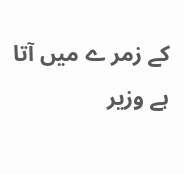کے زمر ے میں آتا ہے وزیر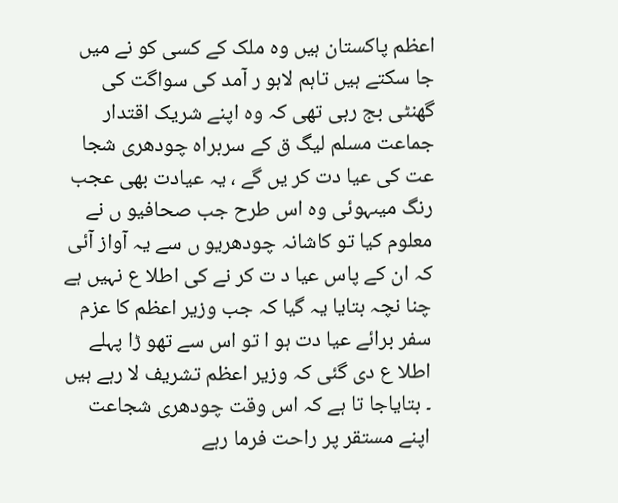اعظم پاکستان ہیں وہ ملک کے کسی کو نے میں جا سکتے ہیں تاہم لاہو ر آمد کی سواگت کی گھنٹی بج رہی تھی کہ وہ اپنے شریک اقتدار جماعت مسلم لیگ ق کے سربراہ چودھری شجا عت کی عیا دت کر یں گے ، یہ عیادت بھی عجب رنگ میںہوئی وہ اس طرح جب صحافیو ں نے معلوم کیا تو کاشانہ چودھریو ں سے یہ آواز آئی کہ ان کے پاس عیا د ت کر نے کی اطلا ع نہیں ہے چنا نچہ بتایا یہ گیا کہ جب وزیر اعظم کا عزم سفر برائے عیا دت ہو ا تو اس سے تھو ڑا پہلے اطلا ع دی گئی کہ وزیر اعظم تشریف لا رہے ہیں ۔ بتایاجا تا ہے کہ اس وقت چودھری شجاعت اپنے مستقر پر راحت فرما رہے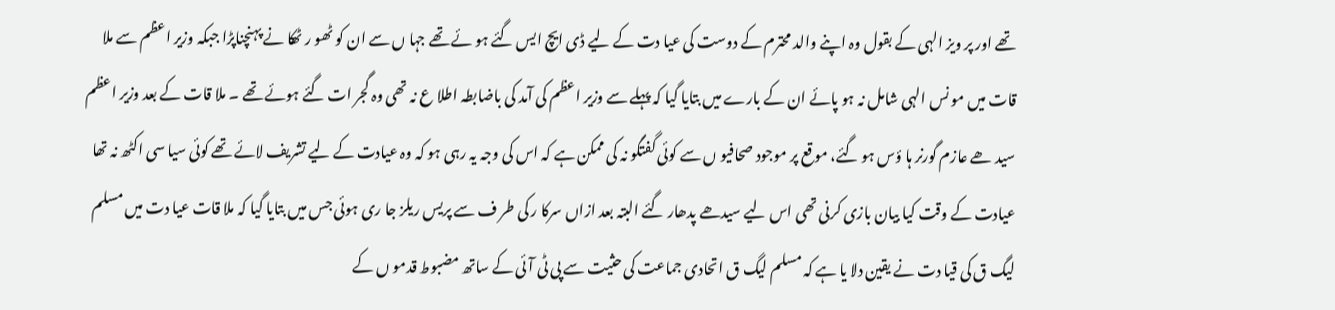تھے اور پر ویز الہی کے بقول وہ اپنے والد محترم کے دوست کی عیا دت کے لیے ڈی ایچ ایس گئے ہو ئے تھے جہا ں سے ان کو ٹھو ر ٹھکا نے پہنچناپڑا جبکہ وزیر اعظم سے ملا قات میں مو نس الہی شامل نہ ہو پائے ان کے بارے میں بتایا گیا کہ پہلے سے وزیر اعظم کی آمد کی باضابطہ اطلا ع نہ تھی وہ گجر ات گئے ہوئے تھے ۔ ملا قات کے بعد وزیر اعظم سید ھے عازم گورنر ہا ؤس ہو گئے، موقع پر موجود صحافیو ں سے کوئی گفتگو نہ کی ممکن ہے کہ اس کی وجہ یہ رہی ہو کہ وہ عیادت کے لیے تشریف لائے تھے کوئی سیا سی اکٹھ نہ تھا عیادت کے وقت کیا بیان بازی کرنی تھی اس لیے سیدھے پدھار گئے البتہ بعد ازاں سرکا ر کی طر ف سے پریس ریلز جا ری ہوئی جس میں بتایا گیا کہ ملا قات عیا دت میں مسلم لیگ ق کی قیا دت نے یقین دلا یا ہے کہ مسلم لیگ ق اتحادی جماعت کی حثیت سے پی ٹی آئی کے ساتھ مضبوط قدمو ں کے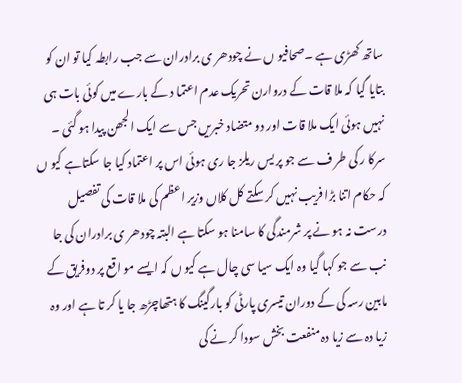ساتھ کھڑی ہے ۔صحافیو ں نے چودھر ی برادران سے جب رابطہ کیا تو ان کو بتایا گیا کہ ملا قات کے دروارن تحریک عدم اعتما د کے بارے میں کوئی بات ہی نہیں ہوئی ایک ملا قات اور دو متضاد خبریں جس سے ایک الجھن پیدا ہو گئی ۔ سرکا ر کی طر ف سے جو پر یس ریلز جا ری ہوئی اس پر اعتماد کیا جا سکتاہے کیو ں کہ حکام اتنا بڑا فریب نہیں کر سکتے کل کلاں وزیر اعظم کی ملا قات کی تفصیل درست نہ ہو نے پر شرمندگی کا سامنا ہو سکتا ہے البتہ چودھر ی برادران کی جا نب سے جو کہا گیا وہ ایک سیا سی چال ہے کیو ں کہ ایسے مو اقع پر دوفریق کے مابین رسہ کی کے دوران تیسری پارٹی کو بارگینگ کا ہتھاچڑھ جا یا کر تا ہے اور وہ زیا دہ سے زیا دہ منفعت بخش سودا کر نے کی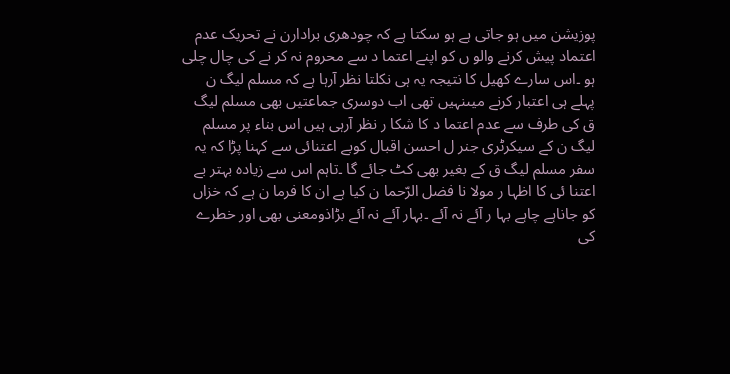پوزیشن میں ہو جاتی ہے ہو سکتا ہے کہ چودھری برادارن نے تحریک عدم اعتماد پیش کرنے والو ں کو اپنے اعتما د سے محروم نہ کر نے کی چال چلی ہو ۔اس سارے کھیل کا نتیجہ یہ ہی نکلتا نظر آرہا ہے کہ مسلم لیگ ن پہلے ہی اعتبار کرنے میںنہیں تھی اب دوسری جماعتیں بھی مسلم لیگ ق کی طرف سے عدم اعتما د کا شکا ر نظر آرہی ہیں اس بناء پر مسلم لیگ ن کے سیکرٹری جنر ل احسن اقبال کوبے اعتنائی سے کہنا پڑا کہ یہ سفر مسلم لیگ ق کے بغیر بھی کٹ جائے گا ۔تاہم اس سے زیادہ بہتر بے اعتنا ئی کا اظہا ر مولا نا فضل الرّحما ن کیا ہے ان کا فرما ن ہے کہ خزاں کو جاناہے چاہے بہا ر آئے نہ آئے ۔بہار آئے نہ آئے بڑاذومعنی بھی اور خطرے کی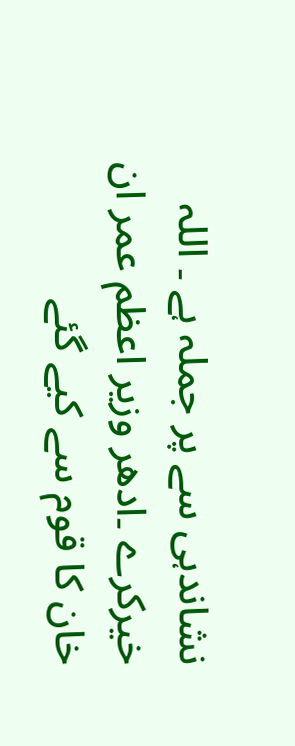نشاندہی سے پر جملہ ہے ۔ اللہ خیرکرے ۔ادھر وزیر اعظم عمر ان خان کا قوم سے کیے گئے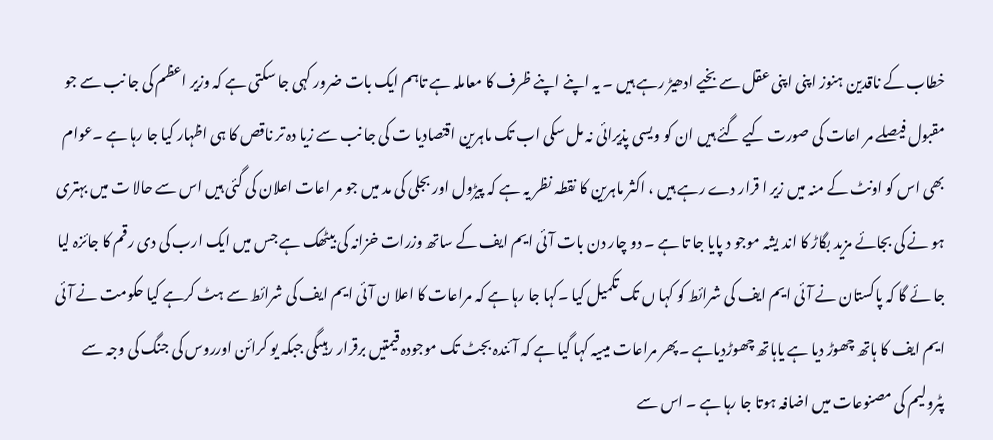خطاب کے ناقدین ہنوز اپنی اپنی عقل سے بخیے ادھیڑ رہے ہیں ۔ یہ اپنے اپنے ظرف کا معاملہ ہے تاہم ایک بات ضرور کہی جا سکتی ہے کہ وزیر اعظم کی جا نب سے جو مقبول فیصلے مر اعات کی صورت کیے گئے ہیں ان کو ویسی پذیرائی نہ مل سکی اب تک ماہرین اقتصادیا ت کی جا نب سے زیا دہ تر ناقص کا ہی اظہار کیا جا رہا ہے ۔عوام بھی اس کو اونٹ کے منہ میں زیر ا قرار دے رہے ہیں ، اکثر ماہرین کا نقطہ نظر یہ ہے کہ پیڑول اور بجلی کی مد میں جو مر اعات اعلان کی گئی ہیں اس سے حالا ت میں بہتری ہو نے کی بجائے مزید بگاڑ کا اند یشہ موجو د پایا جا تا ہے ۔ دو چار دن بات آئی ایم ایف کے ساتھ وزرات خزانہ کی بیٹھک ہے جس میں ایک ارب کی دی رقم کا جائزہ لیا جا ئے گا کہ پاکستان نے آئی ایم ایف کی شرائط کو کہا ں تک تکمیل کیا ۔کہا جا رہا ہے کہ مراعات کا اعلا ن آئی ایم ایف کی شرائط سے ہٹ کرہے کیا حکومت نے آئی ایم ایف کا ہاتھ چھوڑ دیا ہے یاہاتھ چھوڑدیاہے ۔پھر مراعات میںیہ کہا گیا ہے کہ آئندہ بجٹ تک موجودہ قیمتیں برقرار رہیںگی جبکہ یو کرائن اورروس کی جنگ کی وجہ سے پٹرولیم کی مصنوعات میں اضافہ ہوتا جا رہا ہے ۔ اس سے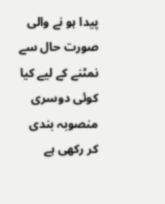پیدا ہو نے والی صورت حال سے نمٹنے کے لیے کیا کوئی دوسری منصوبہ بندی کر رکھی ہے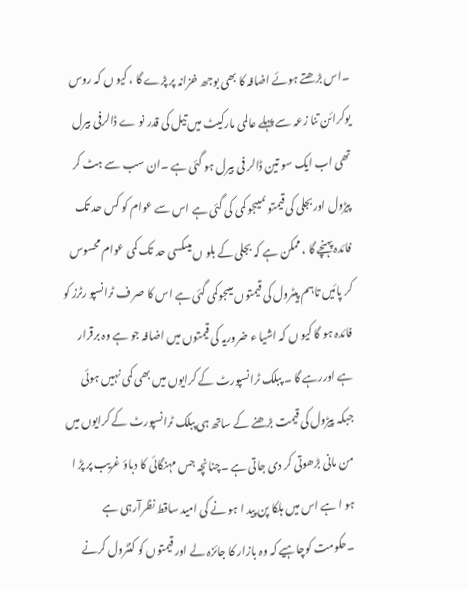۔اس بڑھتے ہوئے اضافہ کا بھی بوجھ خزانہ پر پڑے گا ، کیو ں کہ روس یوکرائن تنا زعہ سے پہلے عالمی مارکیٹ میں تیل کی قدر نو ے ڈالرفی بیرل تھی اب ایک سو تین ڈالر فی بیرل ہو گئی ہے ۔ان سب سے ہٹ کر پیڑول اوربجلی کی قیمتو ںمیںجو کمی کی گئی ہے اس سے عوام کو کس حد تک فائدہ پہنچے گا ، ممکن ہے کہ بجلی کے بلو ں میںکسی حد تک کمی عوام محسوس کر پائیں تاہم پیٹرول کی قیمتوں میںجوکمی گئی ہے اس کا صر ف ٹرانسپو رٹرز کو فائدہ ہو گا کیو ں کہ اشیا ء ضروریہ کی قیمتوں میں اضافہ جو ہے وہ برقرار ہے اوررہے گا ۔ پبلک ٹرانسپورٹ کے کرایوں میں بھی کمی نہیں ہوئی جبکہ پیڑول کی قیمت بڑھنے کے ساتھ ہی پبلک ٹرانسپورٹ کے کرایوں میں من مانی بڑھوتی کر دی جاتی ہے ۔چنانچہ جس مہنگائی کا دباؤ غریب پر پڑ ا ہو ا ہے اس میں ہلکا پن پید ا ہو نے کی امید ساقط نظرآرہی ہے ۔حکومت کوچاہیے کہ وہ بازار کا جائزہ لے اور قیمتوں کو کنٹرول کرنے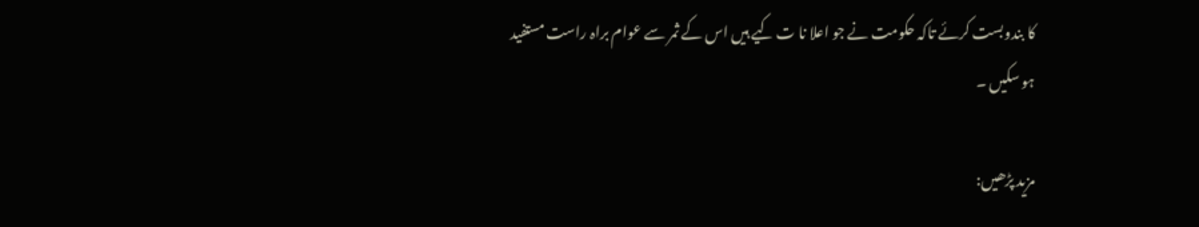کا بندوبست کرئے تاکہ حکومت نے جو اعلا نا ت کیے ہیں اس کے ثمر سے عوام براہ راست مستفید ہو سکیں ۔

مزید پڑھیں: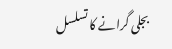بجلی گرانے کا تسلسل